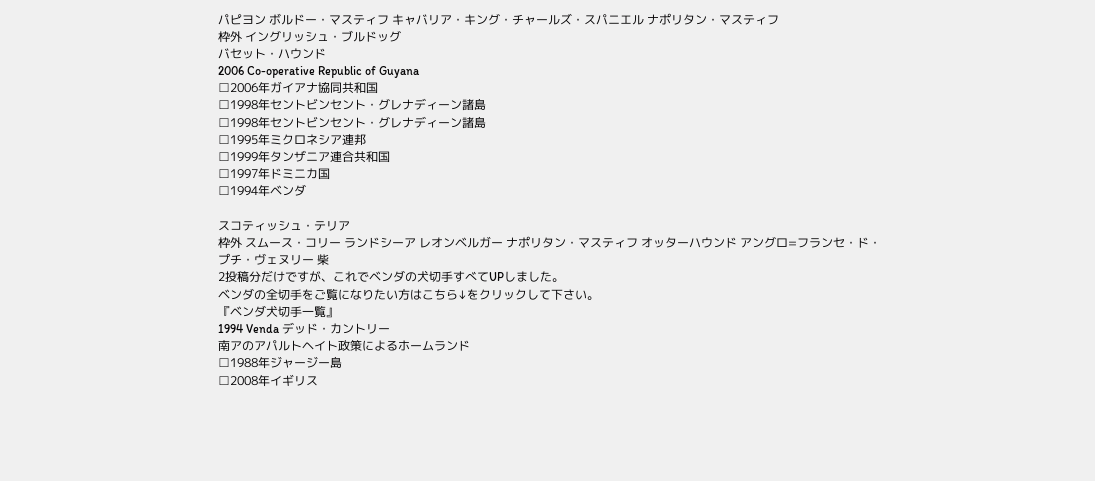パピヨン ボルドー・マスティフ キャバリア・キング・チャールズ・スパニエル ナポリタン・マスティフ
枠外 イングリッシュ・ブルドッグ
バセット・ハウンド
2006 Co-operative Republic of Guyana
□2006年ガイアナ協同共和国
□1998年セントビンセント・グレナディーン諸島
□1998年セントビンセント・グレナディーン諸島
□1995年ミクロネシア連邦
□1999年タンザニア連合共和国
□1997年ドミニカ国
□1994年ベンダ

スコティッシュ・テリア
枠外 スムース・コリー ランドシーア レオンベルガー ナポリタン・マスティフ オッターハウンド アングロ=フランセ・ド・プチ・ヴェヌリー 柴
2投稿分だけですが、これでベンダの犬切手すべてUPしました。
ベンダの全切手をご覧になりたい方はこちら↓をクリックして下さい。
『ベンダ犬切手一覧』
1994 Venda デッド・カントリー
南アのアパルトヘイト政策によるホームランド
□1988年ジャージー島
□2008年イギリス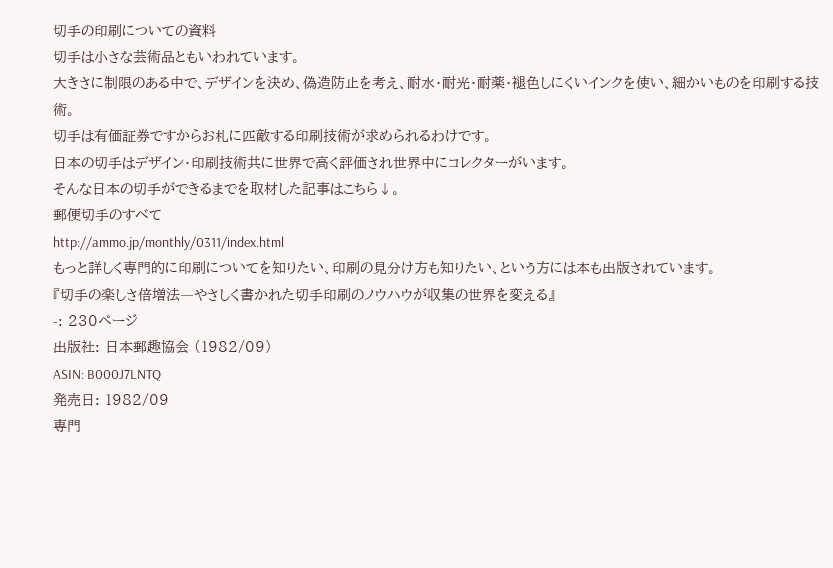切手の印刷についての資料
切手は小さな芸術品ともいわれています。
大きさに制限のある中で、デザインを決め、偽造防止を考え、耐水・耐光・耐薬・褪色しにくいインクを使い、細かいものを印刷する技術。
切手は有価証券ですからお札に匹敵する印刷技術が求められるわけです。
日本の切手はデザイン・印刷技術共に世界で高く評価され世界中にコレクターがいます。
そんな日本の切手ができるまでを取材した記事はこちら↓。
郵便切手のすべて
http://ammo.jp/monthly/0311/index.html
もっと詳しく専門的に印刷についてを知りたい、印刷の見分け方も知りたい、という方には本も出版されています。
『切手の楽しさ倍増法―やさしく書かれた切手印刷のノウハウが収集の世界を変える』
-: 230ページ
出版社: 日本郵趣協会 (1982/09)
ASIN: B000J7LNTQ
発売日: 1982/09
専門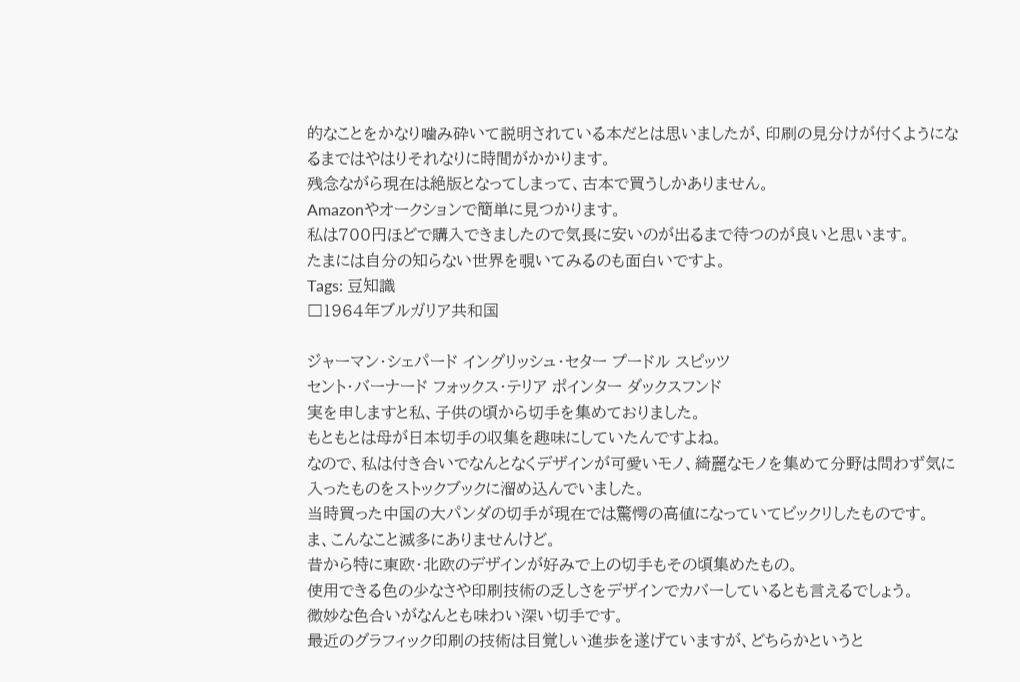的なことをかなり噛み砕いて説明されている本だとは思いましたが、印刷の見分けが付くようになるまではやはりそれなりに時間がかかります。
残念ながら現在は絶版となってしまって、古本で買うしかありません。
Amazonやオークションで簡単に見つかります。
私は700円ほどで購入できましたので気長に安いのが出るまで待つのが良いと思います。
たまには自分の知らない世界を覗いてみるのも面白いですよ。
Tags: 豆知識
□1964年ブルガリア共和国

ジャーマン・シェパード イングリッシュ・セター プードル スピッツ
セント・バーナード フォックス・テリア ポインター ダックスフンド
実を申しますと私、子供の頃から切手を集めておりました。
もともとは母が日本切手の収集を趣味にしていたんですよね。
なので、私は付き合いでなんとなくデザインが可愛いモノ、綺麗なモノを集めて分野は問わず気に入ったものをストックブックに溜め込んでいました。
当時買った中国の大パンダの切手が現在では驚愕の高値になっていてビックリしたものです。
ま、こんなこと滅多にありませんけど。
昔から特に東欧・北欧のデザインが好みで上の切手もその頃集めたもの。
使用できる色の少なさや印刷技術の乏しさをデザインでカバーしているとも言えるでしょう。
微妙な色合いがなんとも味わい深い切手です。
最近のグラフィック印刷の技術は目覚しい進歩を遂げていますが、どちらかというと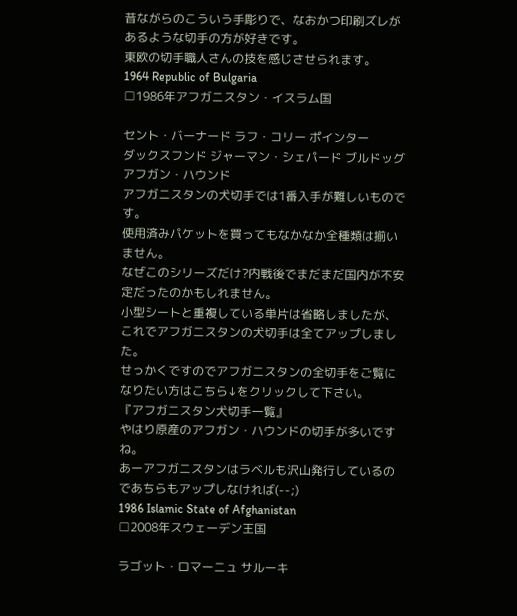昔ながらのこういう手彫りで、なおかつ印刷ズレがあるような切手の方が好きです。
東欧の切手職人さんの技を感じさせられます。
1964 Republic of Bulgaria
□1986年アフガニスタン・イスラム国

セント・バーナード ラフ・コリー ポインター
ダックスフンド ジャーマン・シェパード ブルドッグ アフガン・ハウンド
アフガニスタンの犬切手では1番入手が難しいものです。
使用済みパケットを買ってもなかなか全種類は揃いません。
なぜこのシリーズだけ?内戦後でまだまだ国内が不安定だったのかもしれません。
小型シートと重複している単片は省略しましたが、これでアフガニスタンの犬切手は全てアップしました。
せっかくですのでアフガニスタンの全切手をご覧になりたい方はこちら↓をクリックして下さい。
『アフガニスタン犬切手一覧』
やはり原産のアフガン・ハウンドの切手が多いですね。
あーアフガニスタンはラベルも沢山発行しているのであちらもアップしなければ(--;)
1986 Islamic State of Afghanistan
□2008年スウェーデン王国

ラゴット・ロマーニュ サルーキ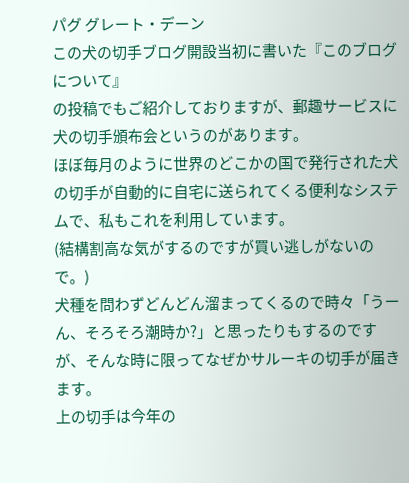パグ グレート・デーン
この犬の切手ブログ開設当初に書いた『このブログについて』
の投稿でもご紹介しておりますが、郵趣サービスに犬の切手頒布会というのがあります。
ほぼ毎月のように世界のどこかの国で発行された犬の切手が自動的に自宅に送られてくる便利なシステムで、私もこれを利用しています。
(結構割高な気がするのですが買い逃しがないので。)
犬種を問わずどんどん溜まってくるので時々「うーん、そろそろ潮時か?」と思ったりもするのですが、そんな時に限ってなぜかサルーキの切手が届きます。
上の切手は今年の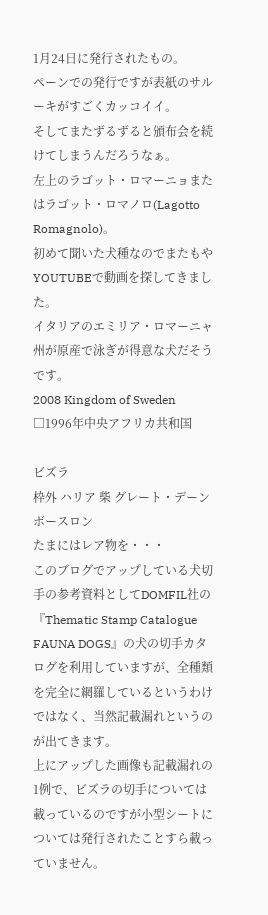1月24日に発行されたもの。
ペーンでの発行ですが表紙のサルーキがすごくカッコイイ。
そしてまたずるずると頒布会を続けてしまうんだろうなぁ。
左上のラゴット・ロマーニョまたはラゴット・ロマノロ(Lagotto Romagnolo)。
初めて聞いた犬種なのでまたもやYOUTUBEで動画を探してきました。
イタリアのエミリア・ロマーニャ州が原産で泳ぎが得意な犬だそうです。
2008 Kingdom of Sweden
□1996年中央アフリカ共和国

ビズラ
枠外 ハリア 柴 グレート・デーン ボースロン
たまにはレア物を・・・
このブログでアップしている犬切手の参考資料としてDOMFIL社の『Thematic Stamp Catalogue FAUNA DOGS』の犬の切手カタログを利用していますが、全種類を完全に網羅しているというわけではなく、当然記載漏れというのが出てきます。
上にアップした画像も記載漏れの1例で、ビズラの切手については載っているのですが小型シートについては発行されたことすら載っていません。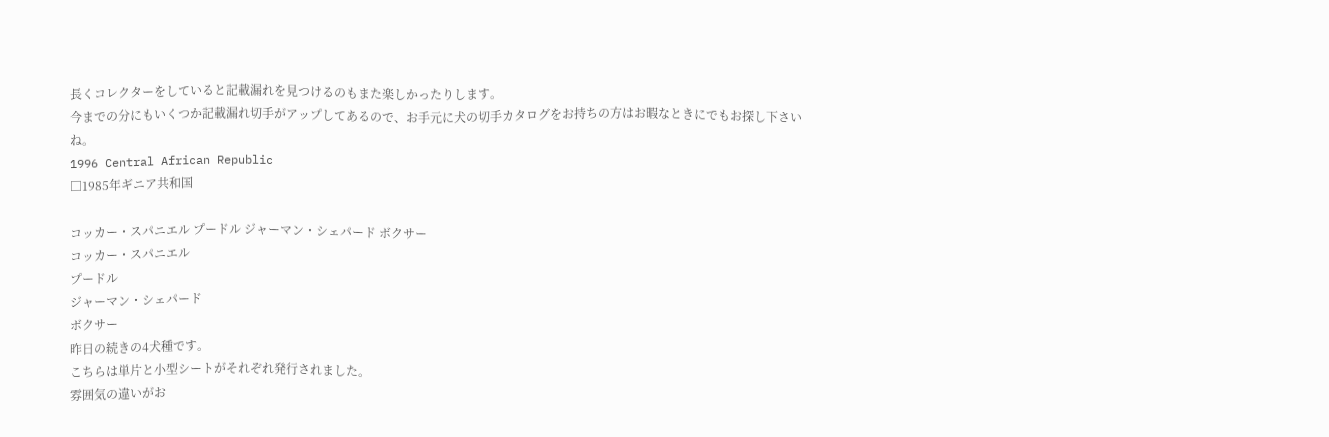長くコレクターをしていると記載漏れを見つけるのもまた楽しかったりします。
今までの分にもいくつか記載漏れ切手がアップしてあるので、お手元に犬の切手カタログをお持ちの方はお暇なときにでもお探し下さいね。
1996 Central African Republic
□1985年ギニア共和国

コッカー・スパニエル プードル ジャーマン・シェパード ボクサー
コッカー・スパニエル
プードル
ジャーマン・シェパード
ボクサー
昨日の続きの4犬種です。
こちらは単片と小型シートがそれぞれ発行されました。
雰囲気の違いがお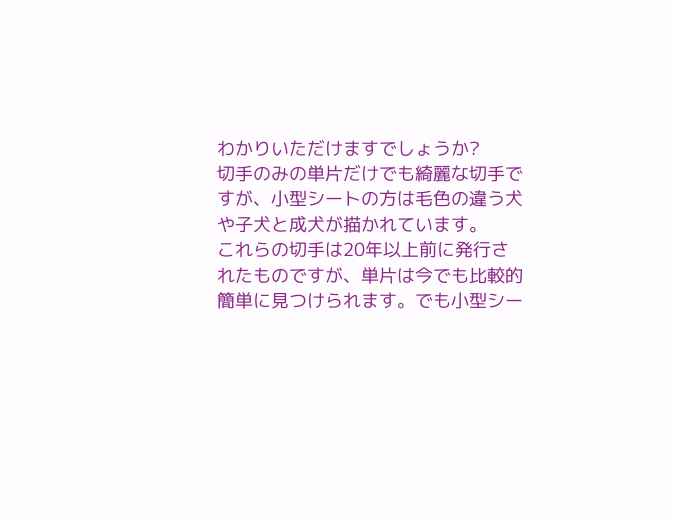わかりいただけますでしょうか?
切手のみの単片だけでも綺麗な切手ですが、小型シートの方は毛色の違う犬や子犬と成犬が描かれています。
これらの切手は20年以上前に発行されたものですが、単片は今でも比較的簡単に見つけられます。でも小型シー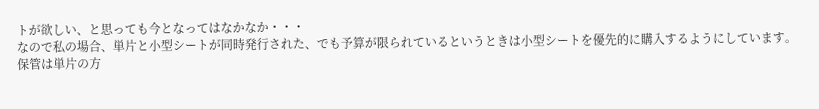トが欲しい、と思っても今となってはなかなか・・・
なので私の場合、単片と小型シートが同時発行された、でも予算が限られているというときは小型シートを優先的に購入するようにしています。
保管は単片の方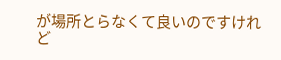が場所とらなくて良いのですけれど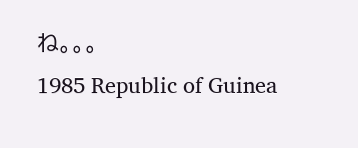ね。。。
1985 Republic of Guinea